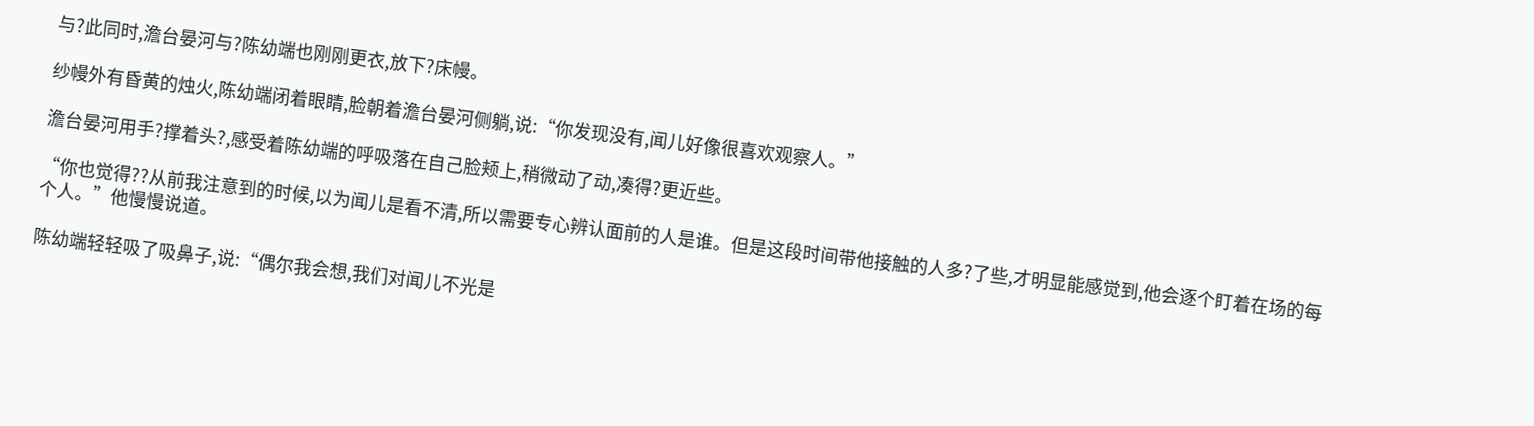与?此同时,澹台晏河与?陈幼端也刚刚更衣,放下?床幔。

纱幔外有昏黄的烛火,陈幼端闭着眼睛,脸朝着澹台晏河侧躺,说:“你发现没有,闻儿好像很喜欢观察人。”

澹台晏河用手?撑着头?,感受着陈幼端的呼吸落在自己脸颊上,稍微动了动,凑得?更近些。

“你也觉得??从前我注意到的时候,以为闻儿是看不清,所以需要专心辨认面前的人是谁。但是这段时间带他接触的人多?了些,才明显能感觉到,他会逐个盯着在场的每个人。”他慢慢说道。

陈幼端轻轻吸了吸鼻子,说:“偶尔我会想,我们对闻儿不光是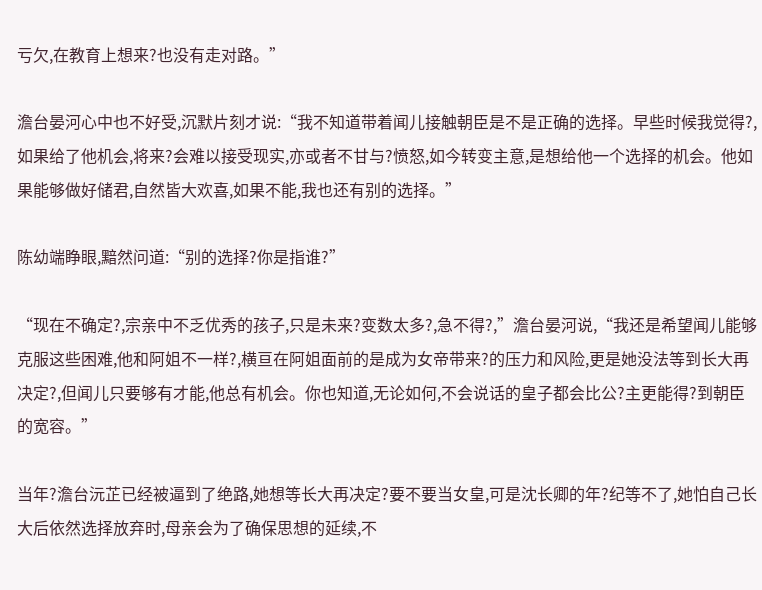亏欠,在教育上想来?也没有走对路。”

澹台晏河心中也不好受,沉默片刻才说:“我不知道带着闻儿接触朝臣是不是正确的选择。早些时候我觉得?,如果给了他机会,将来?会难以接受现实,亦或者不甘与?愤怒,如今转变主意,是想给他一个选择的机会。他如果能够做好储君,自然皆大欢喜,如果不能,我也还有别的选择。”

陈幼端睁眼,黯然问道:“别的选择?你是指谁?”

“现在不确定?,宗亲中不乏优秀的孩子,只是未来?变数太多?,急不得?,”澹台晏河说,“我还是希望闻儿能够克服这些困难,他和阿姐不一样?,横亘在阿姐面前的是成为女帝带来?的压力和风险,更是她没法等到长大再决定?,但闻儿只要够有才能,他总有机会。你也知道,无论如何,不会说话的皇子都会比公?主更能得?到朝臣的宽容。”

当年?澹台沅芷已经被逼到了绝路,她想等长大再决定?要不要当女皇,可是沈长卿的年?纪等不了,她怕自己长大后依然选择放弃时,母亲会为了确保思想的延续,不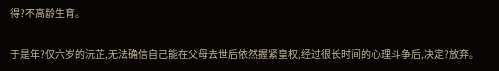得?不高龄生育。

于是年?仅六岁的沅芷,无法确信自己能在父母去世后依然握紧皇权,经过很长时间的心理斗争后,决定?放弃。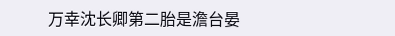万幸沈长卿第二胎是澹台晏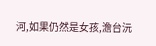河,如果仍然是女孩,澹台沅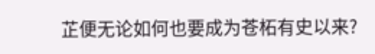芷便无论如何也要成为苍柘有史以来?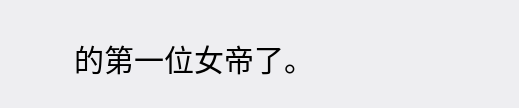的第一位女帝了。